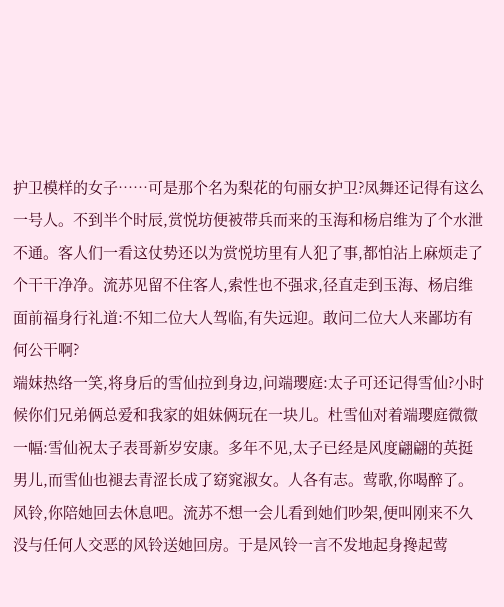护卫模样的女子……可是那个名为梨花的句丽女护卫?凤舞还记得有这么一号人。不到半个时辰,赏悦坊便被带兵而来的玉海和杨启维为了个水泄不通。客人们一看这仗势还以为赏悦坊里有人犯了事,都怕沾上麻烦走了个干干净净。流苏见留不住客人,索性也不强求,径直走到玉海、杨启维面前福身行礼道:不知二位大人驾临,有失远迎。敢问二位大人来鄙坊有何公干啊?
端妺热络一笑,将身后的雪仙拉到身边,问端璎庭:太子可还记得雪仙?小时候你们兄弟俩总爱和我家的姐妹俩玩在一块儿。杜雪仙对着端璎庭微微一幅:雪仙祝太子表哥新岁安康。多年不见,太子已经是风度翩翩的英挺男儿,而雪仙也褪去青涩长成了窈窕淑女。人各有志。莺歌,你喝醉了。风铃,你陪她回去休息吧。流苏不想一会儿看到她们吵架,便叫刚来不久没与任何人交恶的风铃送她回房。于是风铃一言不发地起身搀起莺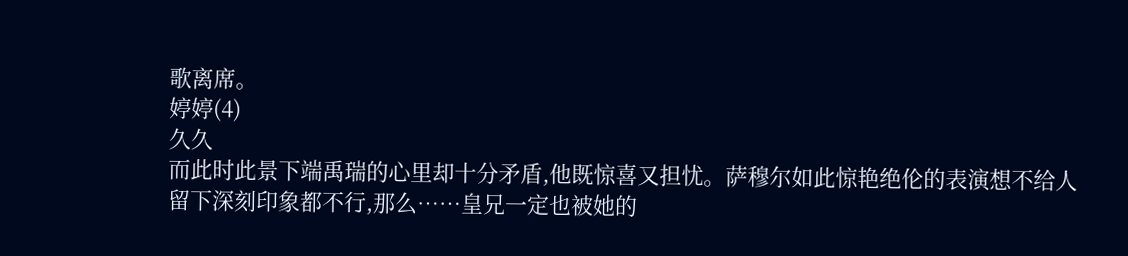歌离席。
婷婷(4)
久久
而此时此景下端禹瑞的心里却十分矛盾,他既惊喜又担忧。萨穆尔如此惊艳绝伦的表演想不给人留下深刻印象都不行,那么……皇兄一定也被她的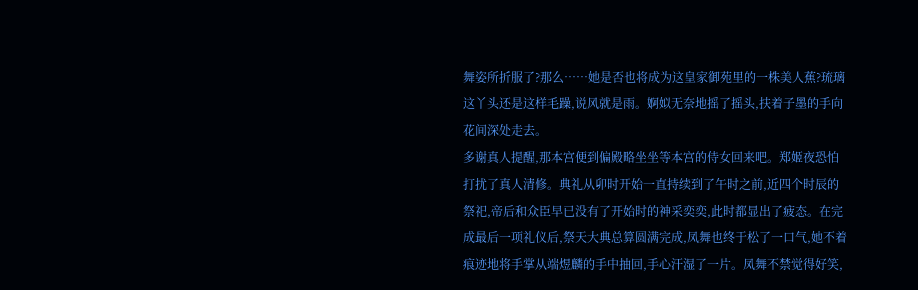舞姿所折服了?那么……她是否也将成为这皇家御苑里的一株美人蕉?琉璃这丫头还是这样毛躁,说风就是雨。婀姒无奈地摇了摇头,扶着子墨的手向花间深处走去。
多谢真人提醒,那本宫便到偏殿略坐坐等本宫的侍女回来吧。郑姬夜恐怕打扰了真人清修。典礼从卯时开始一直持续到了午时之前,近四个时辰的祭祀,帝后和众臣早已没有了开始时的神采奕奕,此时都显出了疲态。在完成最后一项礼仪后,祭天大典总算圆满完成,凤舞也终于松了一口气,她不着痕迹地将手掌从端煜麟的手中抽回,手心汗湿了一片。凤舞不禁觉得好笑,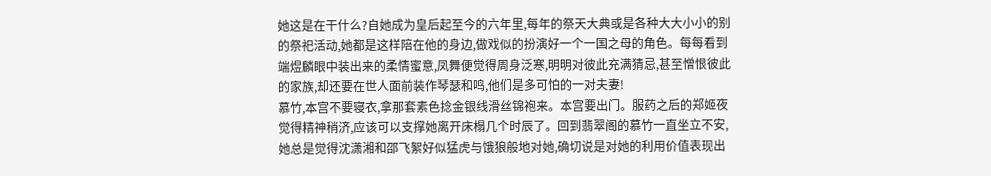她这是在干什么?自她成为皇后起至今的六年里,每年的祭天大典或是各种大大小小的别的祭祀活动,她都是这样陪在他的身边,做戏似的扮演好一个一国之母的角色。每每看到端煜麟眼中装出来的柔情蜜意,凤舞便觉得周身泛寒,明明对彼此充满猜忌,甚至憎恨彼此的家族,却还要在世人面前装作琴瑟和鸣,他们是多可怕的一对夫妻!
慕竹,本宫不要寝衣,拿那套素色捻金银线滑丝锦袍来。本宫要出门。服药之后的郑姬夜觉得精神稍济,应该可以支撑她离开床榻几个时辰了。回到翡翠阁的慕竹一直坐立不安,她总是觉得沈潇湘和邵飞絮好似猛虎与饿狼般地对她,确切说是对她的利用价值表现出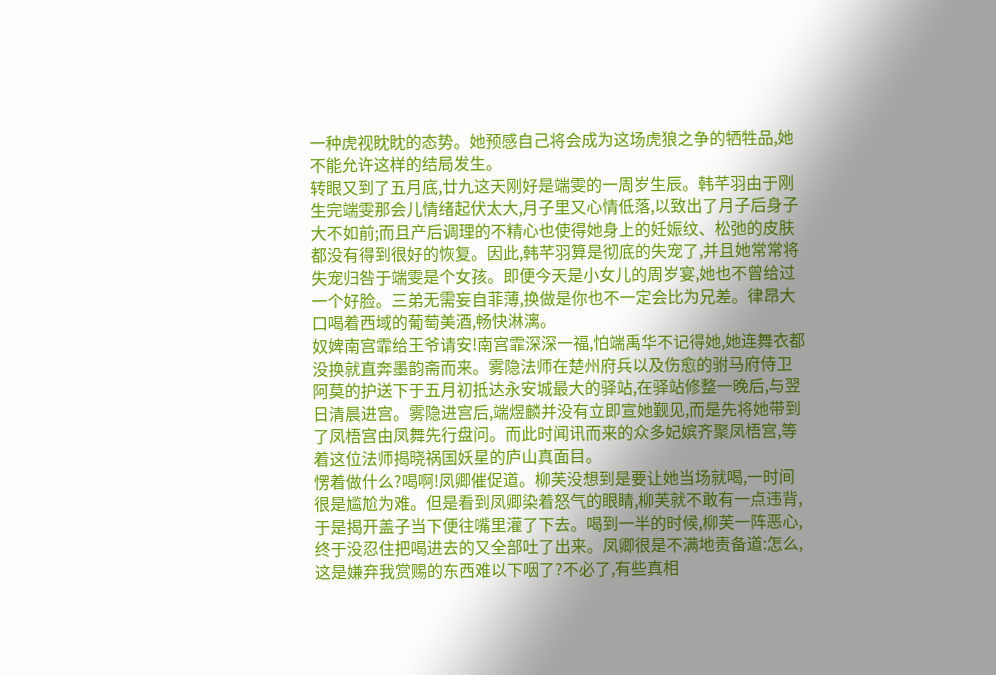一种虎视眈眈的态势。她预感自己将会成为这场虎狼之争的牺牲品,她不能允许这样的结局发生。
转眼又到了五月底,廿九这天刚好是端雯的一周岁生辰。韩芊羽由于刚生完端雯那会儿情绪起伏太大,月子里又心情低落,以致出了月子后身子大不如前;而且产后调理的不精心也使得她身上的妊娠纹、松弛的皮肤都没有得到很好的恢复。因此,韩芊羽算是彻底的失宠了,并且她常常将失宠归咎于端雯是个女孩。即便今天是小女儿的周岁宴,她也不曾给过一个好脸。三弟无需妄自菲薄,换做是你也不一定会比为兄差。律昂大口喝着西域的葡萄美酒,畅快淋漓。
奴婢南宫霏给王爷请安!南宫霏深深一福,怕端禹华不记得她,她连舞衣都没换就直奔墨韵斋而来。雾隐法师在楚州府兵以及伤愈的驸马府侍卫阿莫的护送下于五月初抵达永安城最大的驿站,在驿站修整一晚后,与翌日清晨进宫。雾隐进宫后,端煜麟并没有立即宣她觐见,而是先将她带到了凤梧宫由凤舞先行盘问。而此时闻讯而来的众多妃嫔齐聚凤梧宫,等着这位法师揭晓祸国妖星的庐山真面目。
愣着做什么?喝啊!凤卿催促道。柳芙没想到是要让她当场就喝,一时间很是尴尬为难。但是看到凤卿染着怒气的眼睛,柳芙就不敢有一点违背,于是揭开盖子当下便往嘴里灌了下去。喝到一半的时候,柳芙一阵恶心,终于没忍住把喝进去的又全部吐了出来。凤卿很是不满地责备道:怎么,这是嫌弃我赏赐的东西难以下咽了?不必了,有些真相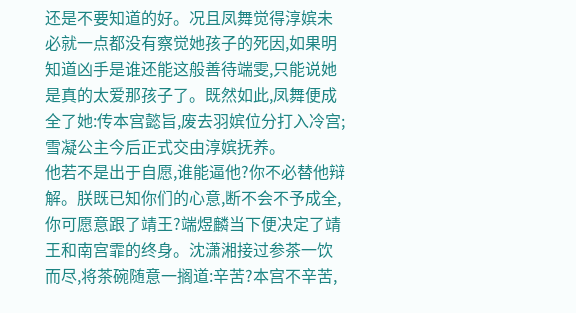还是不要知道的好。况且凤舞觉得淳嫔未必就一点都没有察觉她孩子的死因,如果明知道凶手是谁还能这般善待端雯,只能说她是真的太爱那孩子了。既然如此,凤舞便成全了她:传本宫懿旨,废去羽嫔位分打入冷宫;雪凝公主今后正式交由淳嫔抚养。
他若不是出于自愿,谁能逼他?你不必替他辩解。朕既已知你们的心意,断不会不予成全,你可愿意跟了靖王?端煜麟当下便决定了靖王和南宫霏的终身。沈潇湘接过参茶一饮而尽,将茶碗随意一搁道:辛苦?本宫不辛苦,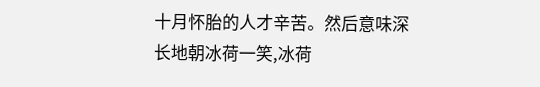十月怀胎的人才辛苦。然后意味深长地朝冰荷一笑,冰荷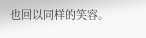也回以同样的笑容。